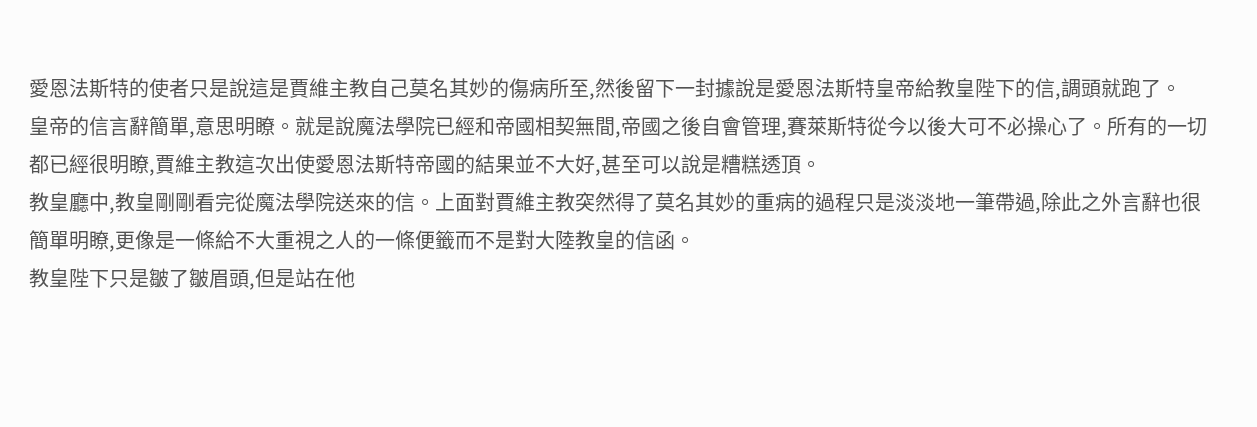愛恩法斯特的使者只是說這是賈維主教自己莫名其妙的傷病所至,然後留下一封據說是愛恩法斯特皇帝給教皇陛下的信,調頭就跑了。
皇帝的信言辭簡單,意思明瞭。就是說魔法學院已經和帝國相契無間,帝國之後自會管理,賽萊斯特從今以後大可不必操心了。所有的一切都已經很明瞭,賈維主教這次出使愛恩法斯特帝國的結果並不大好,甚至可以說是糟糕透頂。
教皇廳中,教皇剛剛看完從魔法學院送來的信。上面對賈維主教突然得了莫名其妙的重病的過程只是淡淡地一筆帶過,除此之外言辭也很簡單明瞭,更像是一條給不大重視之人的一條便籤而不是對大陸教皇的信函。
教皇陛下只是皺了皺眉頭,但是站在他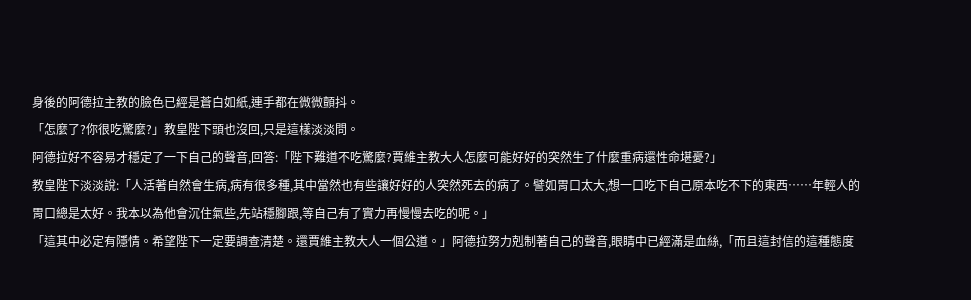身後的阿德拉主教的臉色已經是蒼白如紙,連手都在微微顫抖。
「怎麼了?你很吃驚麼?」教皇陛下頭也沒回,只是這樣淡淡問。
阿德拉好不容易才穩定了一下自己的聲音,回答:「陛下難道不吃驚麼?賈維主教大人怎麼可能好好的突然生了什麼重病還性命堪憂?」
教皇陛下淡淡說:「人活著自然會生病,病有很多種,其中當然也有些讓好好的人突然死去的病了。譬如胃口太大,想一口吃下自己原本吃不下的東西……年輕人的胃口總是太好。我本以為他會沉住氣些,先站穩腳跟,等自己有了實力再慢慢去吃的呢。」
「這其中必定有隱情。希望陛下一定要調查清楚。還賈維主教大人一個公道。」阿德拉努力剋制著自己的聲音,眼睛中已經滿是血絲,「而且這封信的這種態度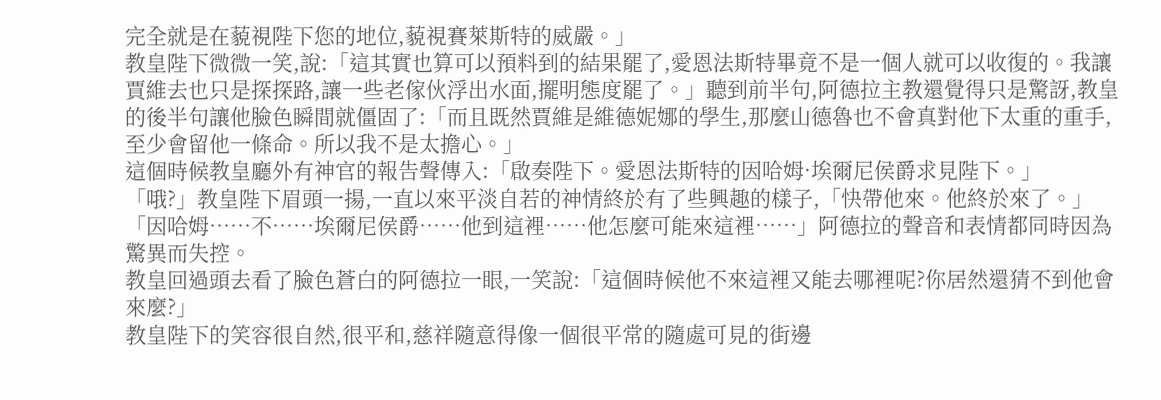完全就是在藐視陛下您的地位,藐視賽萊斯特的威嚴。」
教皇陛下微微一笑,說:「這其實也算可以預料到的結果罷了,愛恩法斯特畢竟不是一個人就可以收復的。我讓賈維去也只是探探路,讓一些老傢伙浮出水面,擺明態度罷了。」聽到前半句,阿德拉主教還覺得只是驚訝,教皇的後半句讓他臉色瞬間就僵固了:「而且既然賈維是維德妮娜的學生,那麼山德魯也不會真對他下太重的重手,至少會留他一條命。所以我不是太擔心。」
這個時候教皇廳外有神官的報告聲傳入:「啟奏陛下。愛恩法斯特的因哈姆·埃爾尼侯爵求見陛下。」
「哦?」教皇陛下眉頭一揚,一直以來平淡自若的神情終於有了些興趣的樣子,「快帶他來。他終於來了。」
「因哈姆……不……埃爾尼侯爵……他到這裡……他怎麼可能來這裡……」阿德拉的聲音和表情都同時因為驚異而失控。
教皇回過頭去看了臉色蒼白的阿德拉一眼,一笑說:「這個時候他不來這裡又能去哪裡呢?你居然還猜不到他會來麼?」
教皇陛下的笑容很自然,很平和,慈祥隨意得像一個很平常的隨處可見的街邊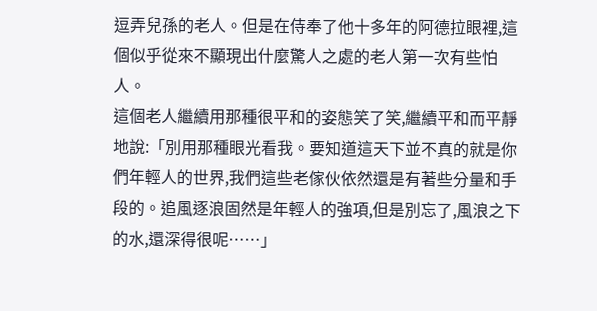逗弄兒孫的老人。但是在侍奉了他十多年的阿德拉眼裡,這個似乎從來不顯現出什麼驚人之處的老人第一次有些怕人。
這個老人繼續用那種很平和的姿態笑了笑,繼續平和而平靜地說:「別用那種眼光看我。要知道這天下並不真的就是你們年輕人的世界,我們這些老傢伙依然還是有著些分量和手段的。追風逐浪固然是年輕人的強項,但是別忘了,風浪之下的水,還深得很呢……」